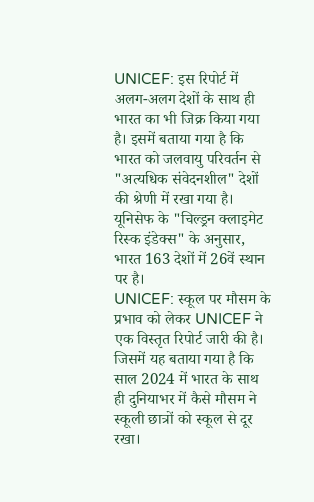UNICEF: इस रिपोर्ट में अलग-अलग देशों के साथ ही भारत का भी जिक्र किया गया है। इसमें बताया गया है कि भारत को जलवायु परिवर्तन से "अत्यधिक संवेदनशील" देशों की श्रेणी में रखा गया है। यूनिसेफ के "चिल्ड्रन क्लाइमेट रिस्क इंडेक्स" के अनुसार, भारत 163 देशों में 26वें स्थान पर है।
UNICEF: स्कूल पर मौसम के प्रभाव को लेकर UNICEF ने एक विस्तृत रिपोर्ट जारी की है। जिसमें यह बताया गया है कि साल 2024 में भारत के साथ ही दुनियाभर में कैसे मौसम ने स्कूली छात्रों को स्कूल से दूर रखा।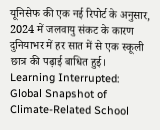यूनिसेफ की एक नई रिपोर्ट के अनुसार, 2024 में जलवायु संकट के कारण दुनियाभर में हर सात में से एक स्कूली छात्र की पढ़ाई बाधित हुई। Learning Interrupted: Global Snapshot of Climate-Related School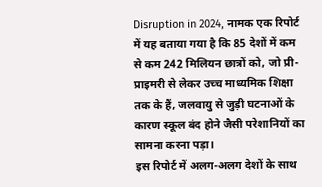Disruption in 2024, नामक एक रिपोर्ट में यह बताया गया है कि 85 देशों में कम से कम 242 मिलियन छात्रों को, जो प्री-प्राइमरी से लेकर उच्च माध्यमिक शिक्षा तक के हैं, जलवायु से जुड़ी घटनाओं के कारण स्कूल बंद होने जैसी परेशानियों का सामना करना पड़ा।
इस रिपोर्ट में अलग-अलग देशों के साथ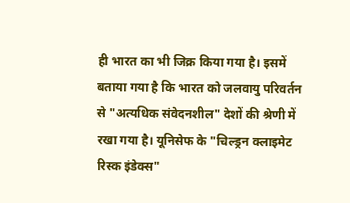ही भारत का भी जिक्र किया गया है। इसमें बताया गया है कि भारत को जलवायु परिवर्तन से "अत्यधिक संवेदनशील" देशों की श्रेणी में रखा गया है। यूनिसेफ के "चिल्ड्रन क्लाइमेट रिस्क इंडेक्स"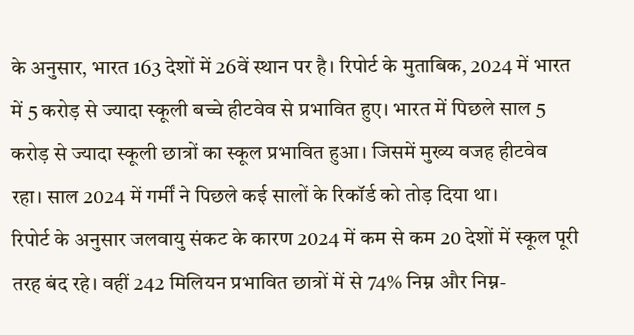के अनुसार, भारत 163 देशों में 26वें स्थान पर है। रिपोर्ट के मुताबिक, 2024 में भारत में 5 करोड़ से ज्यादा स्कूली बच्चे हीटवेव से प्रभावित हुए। भारत में पिछले साल 5 करोड़ से ज्यादा स्कूली छात्रों का स्कूल प्रभावित हुआ। जिसमें मुख्य वजह हीटवेव रहा। साल 2024 में गर्मीं ने पिछले कई सालों के रिकॉर्ड को तोड़ दिया था।
रिपोर्ट के अनुसार जलवायु संकट के कारण 2024 में कम से कम 20 देशों में स्कूल पूरी तरह बंद रहे। वहीं 242 मिलियन प्रभावित छात्रों में से 74% निम्न और निम्न-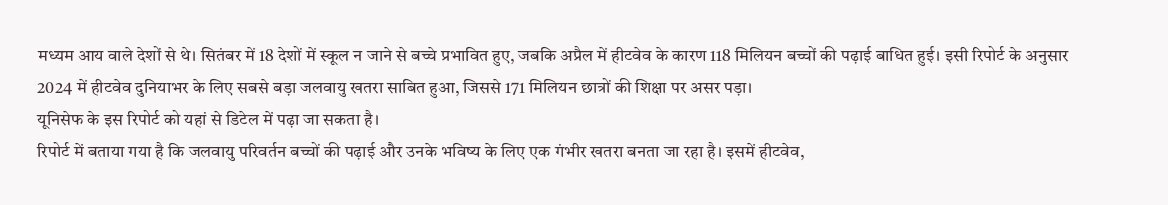मध्यम आय वाले देशों से थे। सितंबर में 18 देशों में स्कूल न जाने से बच्चे प्रभावित हुए, जबकि अप्रैल में हीटवेव के कारण 118 मिलियन बच्चों की पढ़ाई बाधित हुई। इसी रिपोर्ट के अनुसार 2024 में हीटवेव दुनियाभर के लिए सबसे बड़ा जलवायु खतरा साबित हुआ, जिससे 171 मिलियन छात्रों की शिक्षा पर असर पड़ा।
यूनिसेफ के इस रिपोर्ट को यहां से डिटेल में पढ़ा जा सकता है।
रिपोर्ट में बताया गया है कि जलवायु परिवर्तन बच्चों की पढ़ाई और उनके भविष्य के लिए एक गंभीर खतरा बनता जा रहा है। इसमें हीटवेव,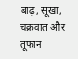बाढ़, सूखा, चक्रवात और तूफान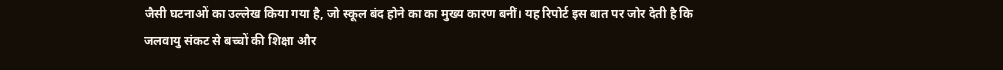जैसी घटनाओं का उल्लेख किया गया है, जो स्कूल बंद होने का का मुख्य कारण बनीं। यह रिपोर्ट इस बात पर जोर देती है कि जलवायु संकट से बच्चों की शिक्षा और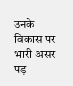उनके विकास पर भारी असर पड़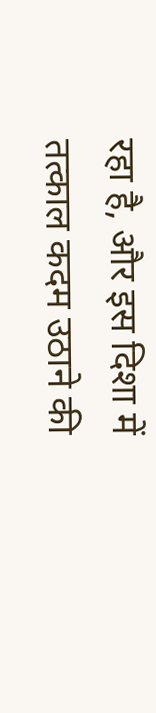रहा है, और इस दिशा में तत्काल कदम उठाने की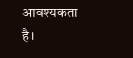आवश्यकता है।